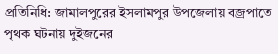প্রতিনিধি: জামালপুরের ইসলামপুর উপজেলায় বজ্রপাতে পৃথক ঘটনায় দুইজনের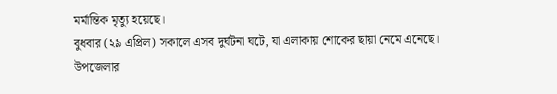মর্মান্তিক মৃত্যু হয়েছে।
বুধবার (২৯ এপ্রিল) সকালে এসব দুর্ঘটনা ঘটে, যা এলাকায় শোকের ছায়া নেমে এনেছে।
উপজেলার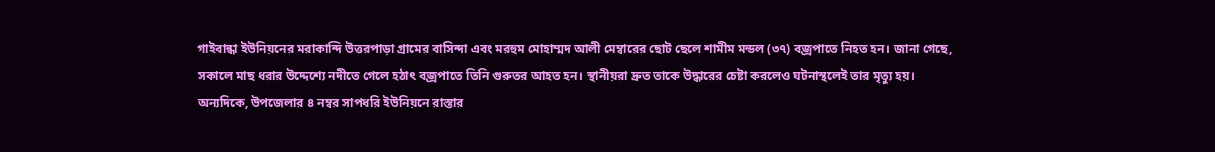গাইবান্ধা ইউনিয়নের মরাকান্দি উত্তরপাড়া গ্রামের বাসিন্দা এবং মরহুম মোহাম্মদ আলী মেম্বারের ছোট ছেলে শামীম মন্ডল (৩৭) বজ্রপাতে নিহত হন। জানা গেছে, সকালে মাছ ধরার উদ্দেশ্যে নদীতে গেলে হঠাৎ বজ্রপাতে তিনি গুরুতর আহত হন। স্থানীয়রা দ্রুত তাকে উদ্ধারের চেষ্টা করলেও ঘটনাস্থলেই তার মৃত্যু হয়।
অন্যদিকে, উপজেলার ৪ নম্বর সাপধরি ইউনিয়নে রাস্তার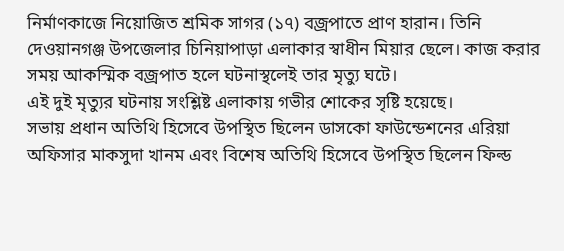নির্মাণকাজে নিয়োজিত শ্রমিক সাগর (১৭) বজ্রপাতে প্রাণ হারান। তিনি দেওয়ানগঞ্জ উপজেলার চিনিয়াপাড়া এলাকার স্বাধীন মিয়ার ছেলে। কাজ করার সময় আকস্মিক বজ্রপাত হলে ঘটনাস্থলেই তার মৃত্যু ঘটে।
এই দুই মৃত্যুর ঘটনায় সংশ্লিষ্ট এলাকায় গভীর শোকের সৃষ্টি হয়েছে।
সভায় প্রধান অতিথি হিসেবে উপস্থিত ছিলেন ডাসকো ফাউন্ডেশনের এরিয়া অফিসার মাকসুদা খানম এবং বিশেষ অতিথি হিসেবে উপস্থিত ছিলেন ফিল্ড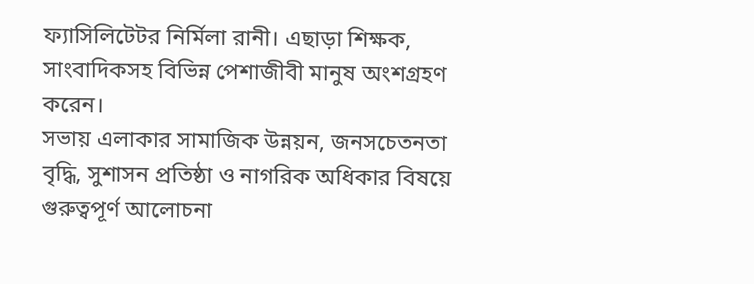ফ্যাসিলিটেটর নির্মিলা রানী। এছাড়া শিক্ষক, সাংবাদিকসহ বিভিন্ন পেশাজীবী মানুষ অংশগ্রহণ করেন।
সভায় এলাকার সামাজিক উন্নয়ন, জনসচেতনতা বৃদ্ধি, সুশাসন প্রতিষ্ঠা ও নাগরিক অধিকার বিষয়ে গুরুত্বপূর্ণ আলোচনা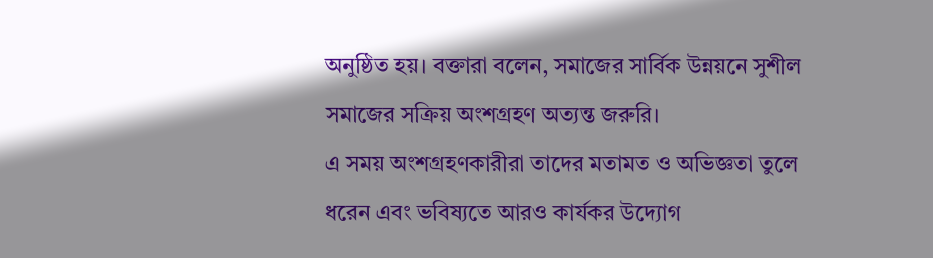অনুষ্ঠিত হয়। বক্তারা বলেন, সমাজের সার্বিক উন্নয়নে সুশীল সমাজের সক্রিয় অংশগ্রহণ অত্যন্ত জরুরি।
এ সময় অংশগ্রহণকারীরা তাদের মতামত ও অভিজ্ঞতা তুলে ধরেন এবং ভবিষ্যতে আরও কার্যকর উদ্যোগ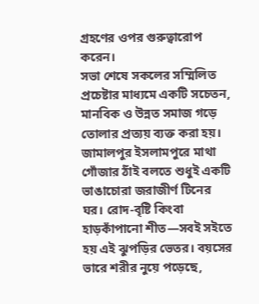গ্রহণের ওপর গুরুত্বারোপ করেন।
সভা শেষে সকলের সম্মিলিত প্রচেষ্টার মাধ্যমে একটি সচেতন, মানবিক ও উন্নত সমাজ গড়ে তোলার প্রত্যয় ব্যক্ত করা হয়।
জামালপুর ইসলামপুরে মাথা গোঁজার ঠাঁই বলতে শুধুই একটি ভাঙাচোরা জরাজীর্ণ টিনের ঘর। রোদ-বৃষ্টি কিংবা হাড়কাঁপানো শীত—সবই সইতে হয় এই ঝুপড়ির ভেতর। বয়সের ভারে শরীর নুয়ে পড়েছে,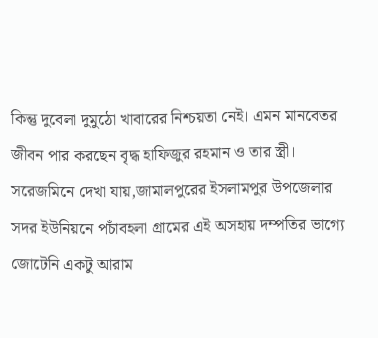কিন্তু দুবেলা দুমুঠো খাবারের নিশ্চয়তা নেই। এমন মানবেতর জীবন পার করছেন বৃদ্ধ হাফিজুর রহমান ও তার স্ত্রী।
সরেজমিনে দেখা যায়,জামালপুরের ইসলামপুর উপজেলার সদর ইউনিয়নে পচাঁবহলা গ্রামের এই অসহায় দম্পতির ভাগ্যে জোটেনি একটু আরাম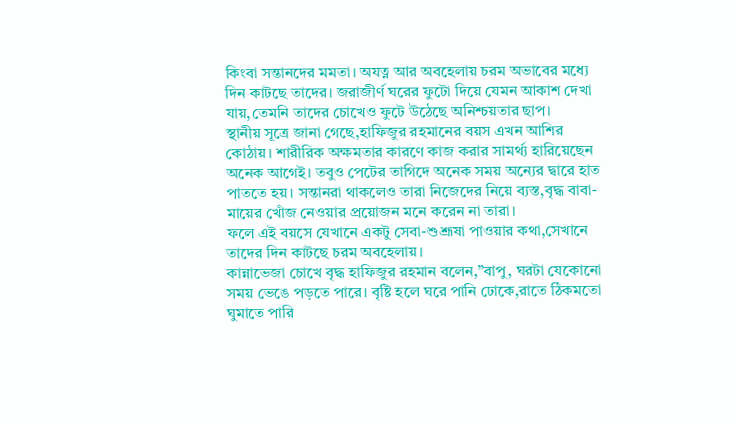কিংবা সন্তানদের মমতা। অযত্ন আর অবহেলায় চরম অভাবের মধ্যে দিন কাটছে তাদের। জরাজীর্ণ ঘরের ফুটো দিয়ে যেমন আকাশ দেখা যায়,তেমনি তাদের চোখেও ফুটে উঠেছে অনিশ্চয়তার ছাপ।
স্থানীয় সূত্রে জানা গেছে,হাফিজুর রহমানের বয়স এখন আশির কোঠায়। শারীরিক অক্ষমতার কারণে কাজ করার সামর্থ্য হারিয়েছেন অনেক আগেই। তবুও পেটের তাগিদে অনেক সময় অন্যের দ্বারে হাত পাততে হয়। সন্তানরা থাকলেও তারা নিজেদের নিয়ে ব্যস্ত,বৃদ্ধ বাবা-মায়ের খোঁজ নেওয়ার প্রয়োজন মনে করেন না তারা।
ফলে এই বয়সে যেখানে একটু সেবা-শুশ্রূষা পাওয়ার কথা,সেখানে তাদের দিন কাটছে চরম অবহেলায়।
কান্নাভেজা চোখে বৃদ্ধ হাফিজুর রহমান বলেন,”বাপু, ঘরটা যেকোনো সময় ভেঙে পড়তে পারে। বৃষ্টি হলে ঘরে পানি ঢোকে,রাতে ঠিকমতো ঘুমাতে পারি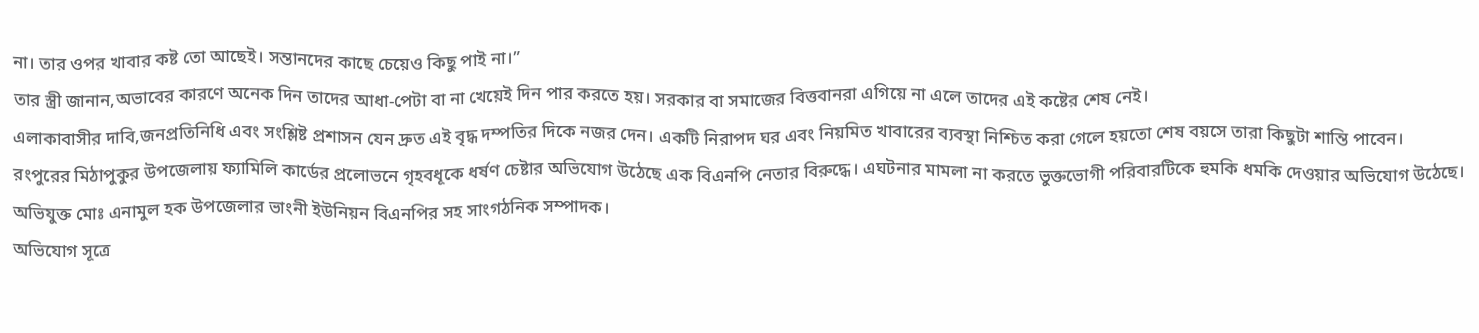না। তার ওপর খাবার কষ্ট তো আছেই। সন্তানদের কাছে চেয়েও কিছু পাই না।”
তার স্ত্রী জানান,অভাবের কারণে অনেক দিন তাদের আধা-পেটা বা না খেয়েই দিন পার করতে হয়। সরকার বা সমাজের বিত্তবানরা এগিয়ে না এলে তাদের এই কষ্টের শেষ নেই।
এলাকাবাসীর দাবি,জনপ্রতিনিধি এবং সংশ্লিষ্ট প্রশাসন যেন দ্রুত এই বৃদ্ধ দম্পতির দিকে নজর দেন। একটি নিরাপদ ঘর এবং নিয়মিত খাবারের ব্যবস্থা নিশ্চিত করা গেলে হয়তো শেষ বয়সে তারা কিছুটা শান্তি পাবেন।
রংপুরের মিঠাপুকুর উপজেলায় ফ্যামিলি কার্ডের প্রলোভনে গৃহবধূকে ধর্ষণ চেষ্টার অভিযোগ উঠেছে এক বিএনপি নেতার বিরুদ্ধে। এঘটনার মামলা না করতে ভুক্তভোগী পরিবারটিকে হুমকি ধমকি দেওয়ার অভিযোগ উঠেছে।
অভিযুক্ত মোঃ এনামুল হক উপজেলার ভাংনী ইউনিয়ন বিএনপির সহ সাংগঠনিক সম্পাদক।
অভিযোগ সূত্রে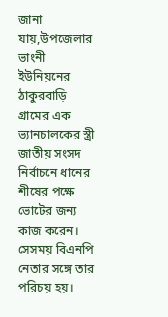জানা যায়,উপজেলার ভাংনী ইউনিয়নের ঠাকুরবাড়ি গ্রামের এক ভ্যানচালকের স্ত্রী জাতীয় সংসদ নির্বাচনে ধানের শীষের পক্ষে ভোটের জন্য কাজ করেন। সেসময় বিএনপি নেতার সঙ্গে তার পরিচয় হয়।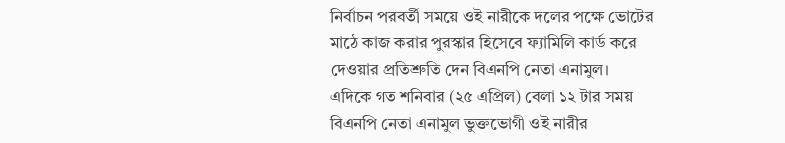নির্বাচন পরবর্তী সময়ে ওই নারীকে দলের পক্ষে ভোটের মাঠে কাজ করার পুরস্কার হিসেবে ফ্যামিলি কার্ড করে দেওয়ার প্রতিশ্রুতি দেন বিএনপি নেতা এনামুল।
এদিকে গত শনিবার (২৫ এপ্রিল) বেলা ১২ টার সময় বিএনপি নেতা এনামুল ভুক্তভোগী ওই নারীর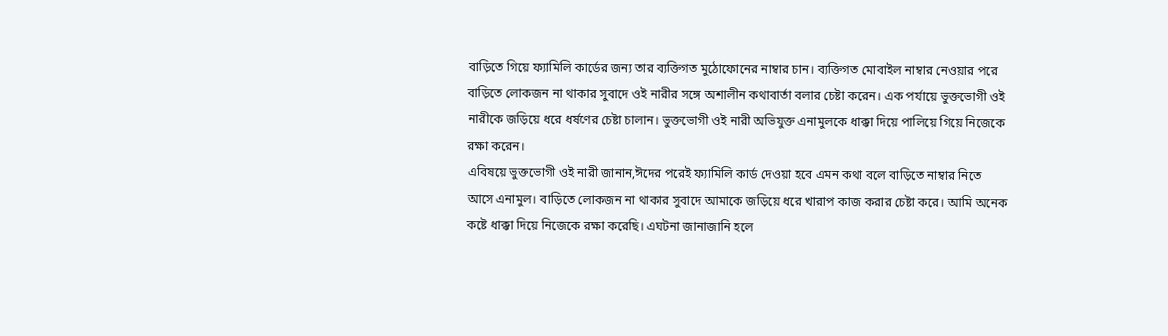বাড়িতে গিয়ে ফ্যামিলি কার্ডের জন্য তার ব্যক্তিগত মুঠোফোনের নাম্বার চান। ব্যক্তিগত মোবাইল নাম্বার নেওয়ার পরে বাড়িতে লোকজন না থাকার সুবাদে ওই নারীর সঙ্গে অশালীন কথাবার্তা বলার চেষ্টা করেন। এক পর্যায়ে ভুক্তভোগী ওই নারীকে জড়িয়ে ধরে ধর্ষণের চেষ্টা চালান। ভুক্তভোগী ওই নারী অভিযুক্ত এনামুলকে ধাক্কা দিয়ে পালিয়ে গিয়ে নিজেকে রক্ষা করেন।
এবিষয়ে ভুক্তভোগী ওই নারী জানান,ঈদের পরেই ফ্যামিলি কার্ড দেওয়া হবে এমন কথা বলে বাড়িতে নাম্বার নিতে আসে এনামুল। বাড়িতে লোকজন না থাকার সুবাদে আমাকে জড়িয়ে ধরে খারাপ কাজ করার চেষ্টা করে। আমি অনেক কষ্টে ধাক্কা দিয়ে নিজেকে রক্ষা করেছি। এঘটনা জানাজানি হলে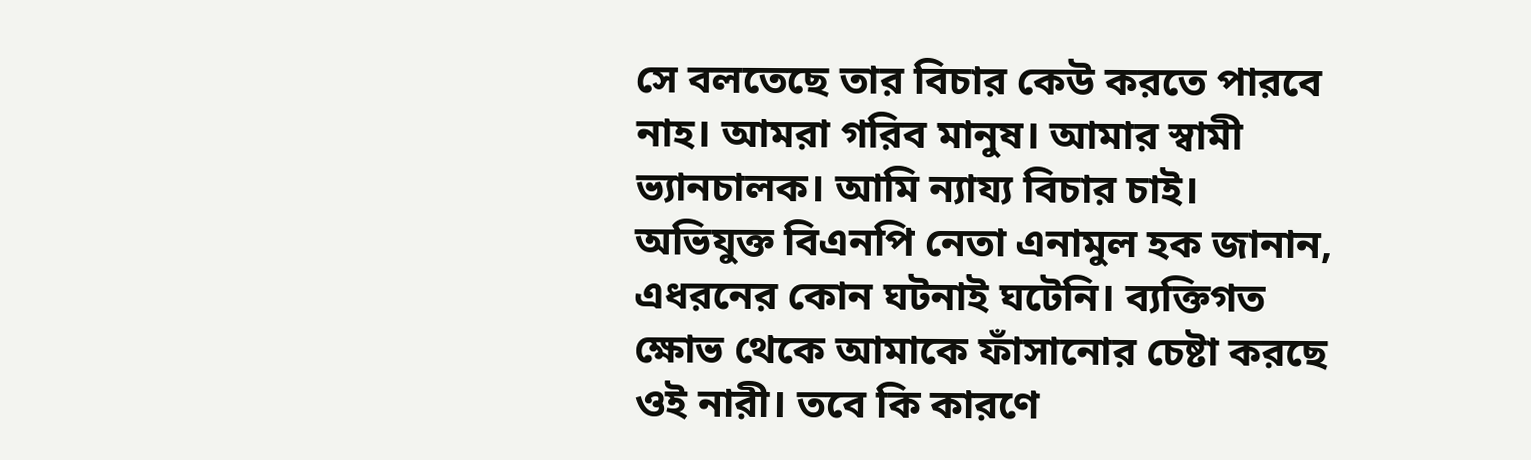সে বলতেছে তার বিচার কেউ করতে পারবে নাহ। আমরা গরিব মানুষ। আমার স্বামী ভ্যানচালক। আমি ন্যায্য বিচার চাই।
অভিযুক্ত বিএনপি নেতা এনামুল হক জানান, এধরনের কোন ঘটনাই ঘটেনি। ব্যক্তিগত ক্ষোভ থেকে আমাকে ফাঁসানোর চেষ্টা করছে ওই নারী। তবে কি কারণে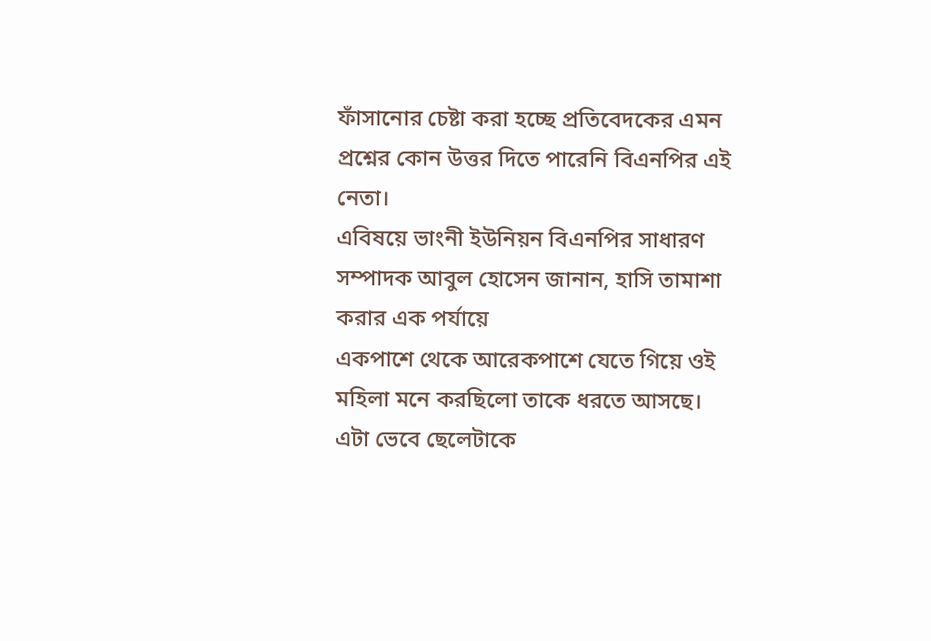ফাঁসানোর চেষ্টা করা হচ্ছে প্রতিবেদকের এমন প্রশ্নের কোন উত্তর দিতে পারেনি বিএনপির এই নেতা।
এবিষয়ে ভাংনী ইউনিয়ন বিএনপির সাধারণ সম্পাদক আবুল হোসেন জানান, হাসি তামাশা করার এক পর্যায়ে
একপাশে থেকে আরেকপাশে যেতে গিয়ে ওই মহিলা মনে করছিলো তাকে ধরতে আসছে। এটা ভেবে ছেলেটাকে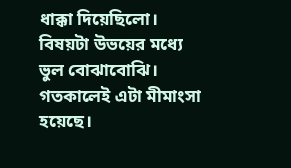ধাক্কা দিয়েছিলো। বিষয়টা উভয়ের মধ্যে ভুল বোঝাবোঝি। গতকালেই এটা মীমাংসা হয়েছে।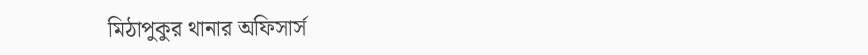মিঠাপুকুর থানার অফিসার্স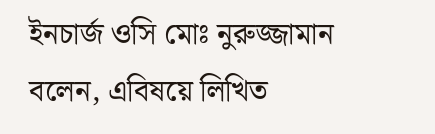ইনচার্জ ওসি মোঃ নুরুজ্জামান বলেন, এবিষয়ে লিখিত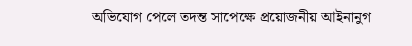অভিযোগ পেলে তদন্ত সাপেক্ষে প্রয়োজনীয় আইনানুগ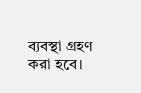ব্যবস্থা গ্রহণ করা হবে।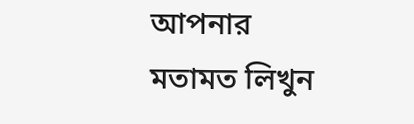আপনার মতামত লিখুন